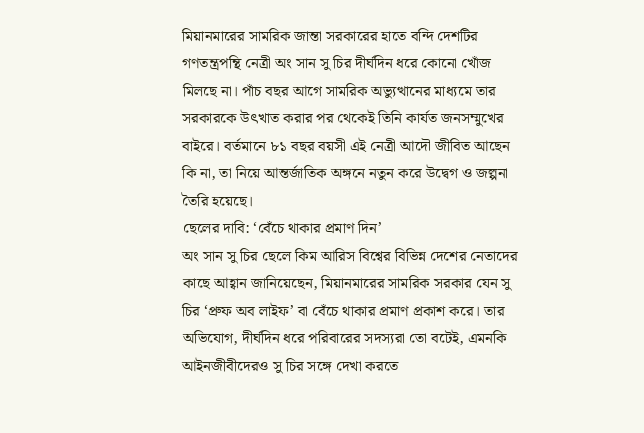মিয়ানমারের সামরিক জান্তা সরকারের হাতে বন্দি দেশটির গণতন্ত্রপন্থি নেত্রী অং সান সু চির দীর্ঘদিন ধরে কোনো খোঁজ মিলছে না। পাঁচ বছর আগে সামরিক অভ্যুত্থানের মাধ্যমে তার সরকারকে উৎখাত করার পর থেকেই তিনি কার্যত জনসম্মুখের বাইরে। বর্তমানে ৮১ বছর বয়সী এই নেত্রী আদৌ জীবিত আছেন কি না, তা নিয়ে আন্তর্জাতিক অঙ্গনে নতুন করে উদ্বেগ ও জল্পনা তৈরি হয়েছে।
ছেলের দাবি: ‘বেঁচে থাকার প্রমাণ দিন’
অং সান সু চির ছেলে কিম আরিস বিশ্বের বিভিন্ন দেশের নেতাদের কাছে আহ্বান জানিয়েছেন, মিয়ানমারের সামরিক সরকার যেন সু চির ‘প্রুফ অব লাইফ’ বা বেঁচে থাকার প্রমাণ প্রকাশ করে। তার অভিযোগ, দীর্ঘদিন ধরে পরিবারের সদস্যরা তো বটেই, এমনকি আইনজীবীদেরও সু চির সঙ্গে দেখা করতে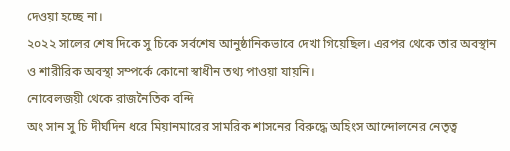দেওয়া হচ্ছে না।
২০২২ সালের শেষ দিকে সু চিকে সর্বশেষ আনুষ্ঠানিকভাবে দেখা গিয়েছিল। এরপর থেকে তার অবস্থান ও শারীরিক অবস্থা সম্পর্কে কোনো স্বাধীন তথ্য পাওয়া যায়নি।
নোবেলজয়ী থেকে রাজনৈতিক বন্দি
অং সান সু চি দীর্ঘদিন ধরে মিয়ানমারের সামরিক শাসনের বিরুদ্ধে অহিংস আন্দোলনের নেতৃত্ব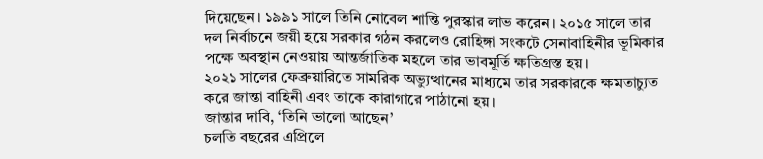দিয়েছেন। ১৯৯১ সালে তিনি নোবেল শান্তি পুরস্কার লাভ করেন। ২০১৫ সালে তার দল নির্বাচনে জয়ী হয়ে সরকার গঠন করলেও রোহিঙ্গা সংকটে সেনাবাহিনীর ভূমিকার পক্ষে অবস্থান নেওয়ায় আন্তর্জাতিক মহলে তার ভাবমূর্তি ক্ষতিগ্রস্ত হয়।
২০২১ সালের ফেব্রুয়ারিতে সামরিক অভ্যুত্থানের মাধ্যমে তার সরকারকে ক্ষমতাচ্যুত করে জান্তা বাহিনী এবং তাকে কারাগারে পাঠানো হয়।
জান্তার দাবি, ‘তিনি ভালো আছেন’
চলতি বছরের এপ্রিলে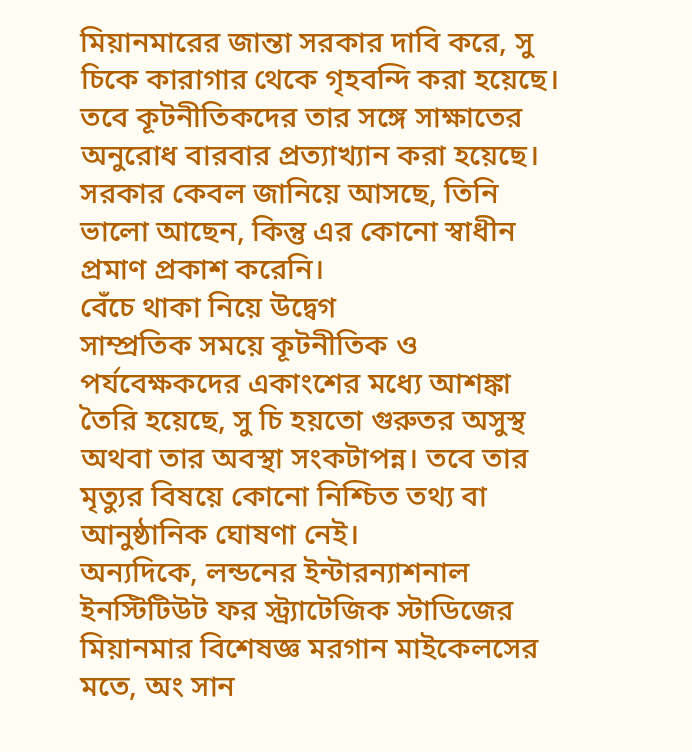মিয়ানমারের জান্তা সরকার দাবি করে, সু চিকে কারাগার থেকে গৃহবন্দি করা হয়েছে। তবে কূটনীতিকদের তার সঙ্গে সাক্ষাতের অনুরোধ বারবার প্রত্যাখ্যান করা হয়েছে। সরকার কেবল জানিয়ে আসছে, তিনি ভালো আছেন, কিন্তু এর কোনো স্বাধীন প্রমাণ প্রকাশ করেনি।
বেঁচে থাকা নিয়ে উদ্বেগ
সাম্প্রতিক সময়ে কূটনীতিক ও পর্যবেক্ষকদের একাংশের মধ্যে আশঙ্কা তৈরি হয়েছে, সু চি হয়তো গুরুতর অসুস্থ অথবা তার অবস্থা সংকটাপন্ন। তবে তার মৃত্যুর বিষয়ে কোনো নিশ্চিত তথ্য বা আনুষ্ঠানিক ঘোষণা নেই।
অন্যদিকে, লন্ডনের ইন্টারন্যাশনাল ইনস্টিটিউট ফর স্ট্র্যাটেজিক স্টাডিজের মিয়ানমার বিশেষজ্ঞ মরগান মাইকেলসের মতে, অং সান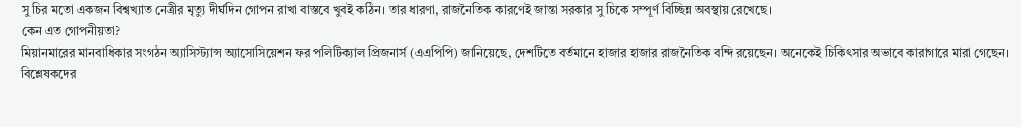সু চির মতো একজন বিশ্বখ্যাত নেত্রীর মৃত্যু দীর্ঘদিন গোপন রাখা বাস্তবে খুবই কঠিন। তার ধারণা, রাজনৈতিক কারণেই জান্তা সরকার সু চিকে সম্পূর্ণ বিচ্ছিন্ন অবস্থায় রেখেছে।
কেন এত গোপনীয়তা?
মিয়ানমারের মানবাধিকার সংগঠন অ্যাসিস্ট্যান্স অ্যাসোসিয়েশন ফর পলিটিক্যাল প্রিজনার্স (এএপিপি) জানিয়েছে, দেশটিতে বর্তমানে হাজার হাজার রাজনৈতিক বন্দি রয়েছেন। অনেকেই চিকিৎসার অভাবে কারাগারে মারা গেছেন।
বিশ্লেষকদের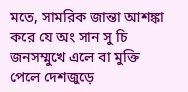মতে, সামরিক জান্তা আশঙ্কা করে যে অং সান সু চি জনসম্মুখে এলে বা মুক্তি পেলে দেশজুড়ে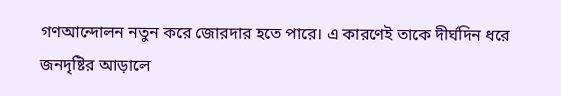গণআন্দোলন নতুন করে জোরদার হতে পারে। এ কারণেই তাকে দীর্ঘদিন ধরে জনদৃষ্টির আড়ালে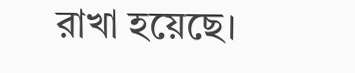রাখা হয়েছে।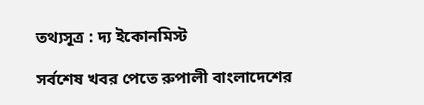তথ্যসূত্র : দ্য ইকোনমিস্ট

সর্বশেষ খবর পেতে রুপালী বাংলাদেশের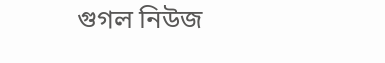গুগল নিউজ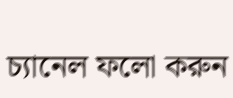চ্যানেল ফলো করুন